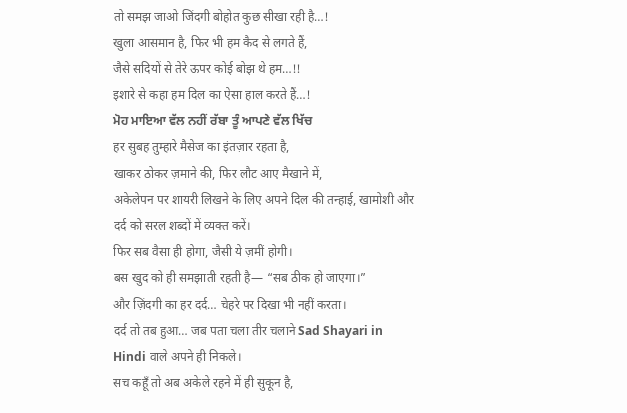तो समझ जाओ जिंदगी बोहोत कुछ सीखा रही है…!
खुला आसमान है, फिर भी हम कैद से लगते हैं,
जैसे सदियों से तेरे ऊपर कोई बोझ थे हम…!!
इशारे से कहा हम दिल का ऐसा हाल करते हैं…!
ਮੋਹ ਮਾਇਆ ਵੱਲ ਨਹੀਂ ਰੱਬਾ ਤੂੰ ਆਪਣੇ ਵੱਲ ਖਿੱਚ
हर सुबह तुम्हारे मैसेज का इंतज़ार रहता है,
खाकर ठोकर ज़माने की, फिर लौट आए मैखाने में,
अकेलेपन पर शायरी लिखने के लिए अपने दिल की तन्हाई, खामोशी और दर्द को सरल शब्दों में व्यक्त करें।
फिर सब वैसा ही होगा, जैसी ये ज़मीं होगी।
बस खुद को ही समझाती रहती है— “सब ठीक हो जाएगा।”
और ज़िंदगी का हर दर्द… चेहरे पर दिखा भी नहीं करता।
दर्द तो तब हुआ… जब पता चला तीर चलाने Sad Shayari in Hindi वाले अपने ही निकले।
सच कहूँ तो अब अकेले रहने में ही सुकून है,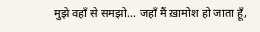मुझे वहाँ से समझो… जहाँ मैं ख़ामोश हो जाता हूँ,